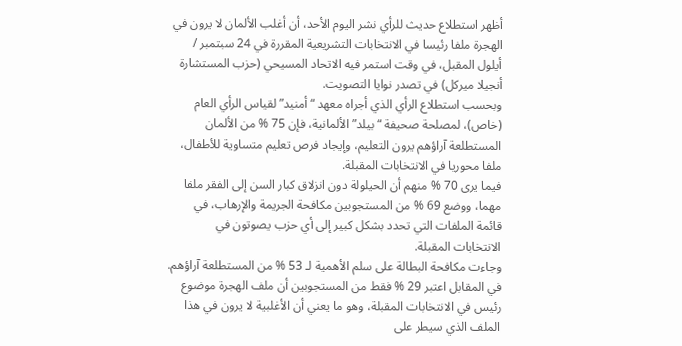أظهر استطلاع حديث للرأي نشر اليوم الأحد، أن أغلب الألمان لا يرون في الهجرة ملفا رئيسا في الانتخابات التشريعية المقررة في 24 سبتمبر / أيلول المقبل، في وقت استمر فيه الاتحاد المسيحي (حزب المستشارة أنجيلا ميركل) في تصدر نوايا التصويت.
وبحسب استطلاع الرأي الذي أجراه معهد “أمنيد” لقياس الرأي العام (خاص)، لمصلحة صحيفة “بيلد” الألمانية، فإن 75 % من الألمان المستطلعة آراؤهم يرون التعليم، وإيجاد فرص تعليم متساوية للأطفال، ملفا محوريا في الانتخابات المقبلة.
فيما يرى 70 % منهم أن الحيلولة دون انزلاق كبار السن إلى الفقر ملفا مهما، ووضع 69 % من المستجوبين مكافحة الجريمة والإرهاب، في قائمة الملفات التي تحدد بشكل كبير إلى أي حزب يصوتون في الانتخابات المقبلة.
وجاءت مكافحة البطالة على سلم الأهمية لـ 53 % من المستطلعة آراؤهم.
في المقابل اعتبر 29 % فقط من المستجوبين أن ملف الهجرة موضوع رئيس في الانتخابات المقبلة، وهو ما يعني أن الأغلبية لا يرون في هذا الملف الذي سيطر على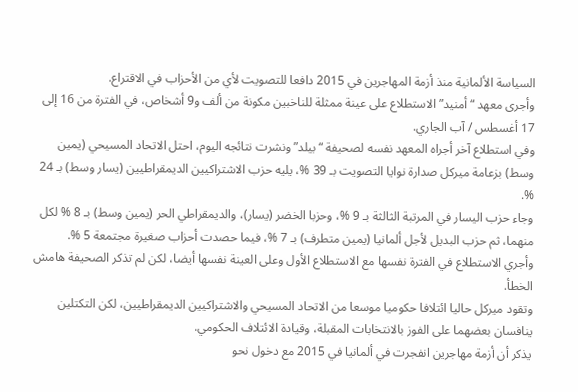السياسة الألمانية منذ أزمة المهاجرين في 2015 دافعا للتصويت لأي من الأحزاب في الاقتراع.
وأجرى معهد “أمنيد” الاستطلاع على عينة ممثلة للناخبين مكونة من ألف و9 أشخاص، في الفترة من 16 إلى 17 أغسطس / آب الجاري.
وفي استطلاع آخر أجراه المعهد نفسه لصحيفة “بيلد” ونشرت نتائجه اليوم، احتل الاتحاد المسيحي (يمين وسط) بزعامة ميركل صدارة نوايا التصويت بـ 39 %، يليه حزب الاشتراكيين الديمقراطيين (يسار وسط) بـ 24 %.
وجاء حزب اليسار في المرتبة الثالثة بـ 9 %، وحزبا الخضر (يسار)، والديمقراطي الحر (يمين وسط) بـ 8 % لكل منهما، ثم حزب البديل لأجل ألمانيا (يمين متطرف) بـ 7 %، فيما حصدت أحزاب صغيرة مجتمعة 5 %.
وأجري الاستطلاع في الفترة نفسها مع الاستطلاع الأول وعلى العينة نفسها أيضا، لكن لم تذكر الصحيفة هامش الخطأ.
وتقود ميركل حاليا ائتلافا حكوميا موسعا من الاتحاد المسيحي والاشتراكيين الديمقراطيين، لكن التكتلين ينافسان بعضهما على الفوز بالانتخابات المقبلة، وقيادة الائتلاف الحكومي.
يذكر أن أزمة مهاجرين انفجرت في ألمانيا في 2015 مع دخول نحو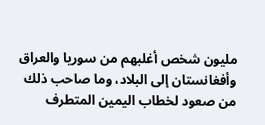مليون شخص أغلبهم من سوريا والعراق وأفغانستان إلى البلاد، وما صاحب ذلك من صعود لخطاب اليمين المتطرف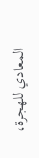المعادي للهجرة،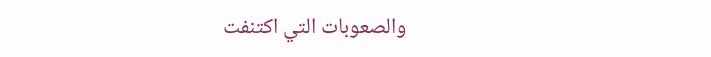والصعوبات التي اكتنفت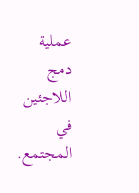عملية دمج اللاجئين في المجتمع.